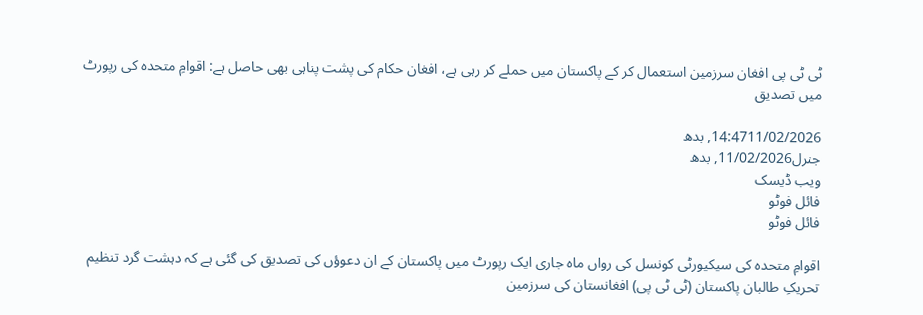ٹی ٹی پی افغان سرزمین استعمال کر کے پاکستان میں حملے کر رہی ہے، افغان حکام کی پشت پناہی بھی حاصل ہے: اقوامِ متحدہ کی رپورٹ میں تصدیق

14:4711/02/2026, بدھ
جنرل11/02/2026, بدھ
ویب ڈیسک
فائل فوٹو
فائل فوٹو

اقوامِ متحدہ کی سیکیورٹی کونسل کی رواں ماہ جاری ایک رپورٹ میں پاکستان کے ان دعوؤں کی تصدیق کی گئی ہے کہ دہشت گرد تنظیم تحریکِ طالبان پاکستان (ٹی ٹی پی) افغانستان کی سرزمین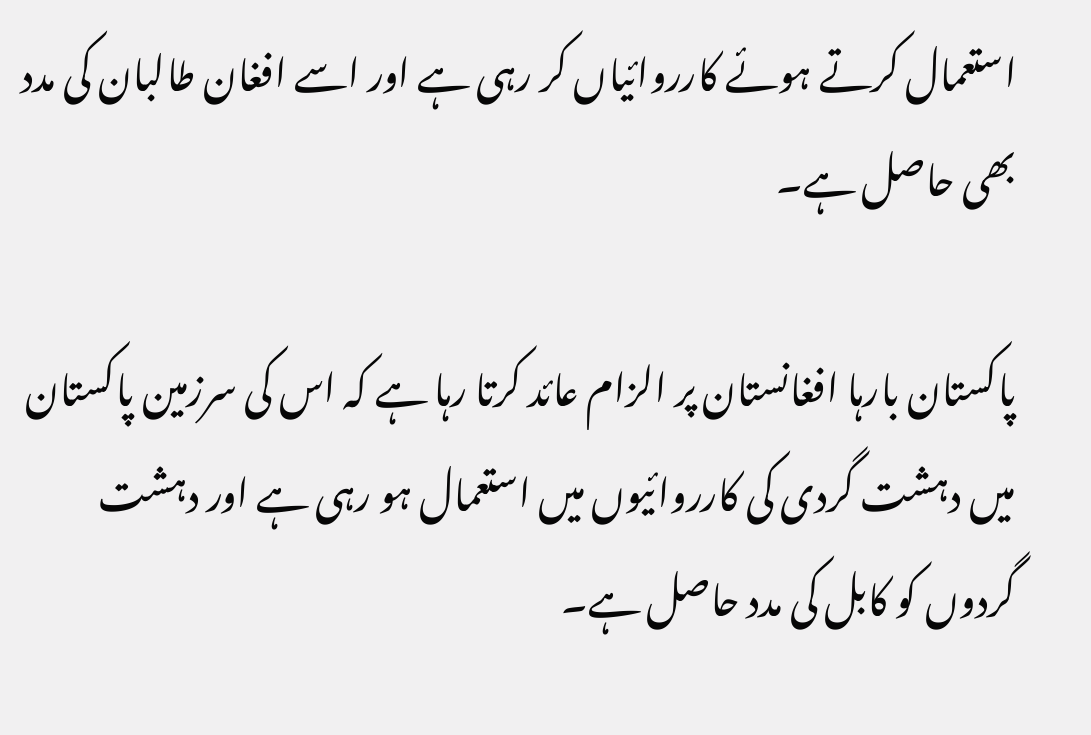استعمال کرتے ہوئے کارروائیاں کر رہی ہے اور اسے افغان طالبان کی مدد بھی حاصل ہے۔

پاکستان بارہا افغانستان پر الزام عائد کرتا رہا ہے کہ اس کی سرزمین پاکستان میں دہشت گردی کی کارروائیوں میں استعمال ہو رہی ہے اور دہشت گردوں کو کابل کی مدد حاصل ہے۔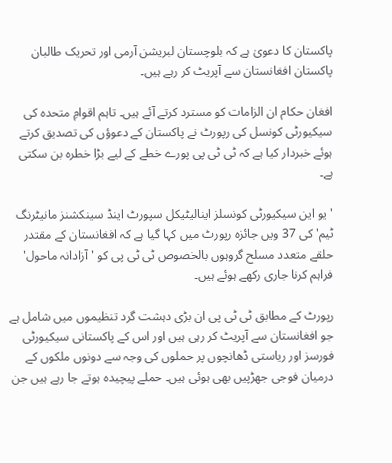پاکستان کا دعویٰ ہے کہ بلوچستان لبریشن آرمی اور تحریک طالبان پاکستان افغانستان سے آپریٹ کر رہے ہیں۔

افغان حکام ان الزامات کو مسترد کرتے آئے ہیں۔ تاہم اقوامِ متحدہ کی سیکیورٹی کونسل کی رپورٹ نے پاکستان کے دعوؤں کی تصدیق کرتے ہوئے خبردار کیا ہے کہ ٹی ٹی پی پورے خطے کے لیے بڑا خطرہ بن سکتی ہے۔

'یو این سیکیورٹی کونسلز اینالیٹیکل سپورٹ اینڈ سینکشنز مانیٹرنگ ٹیم' کی 37 ویں جائزہ رپورٹ میں کہا گیا ہے کہ افغانستان کے مقتدر حلقے متعدد مسلح گروہوں بالخصوص ٹی ٹی پی کو 'آزادانہ ماحول' فراہم کرنا جاری رکھے ہوئے ہیں۔

رپورٹ کے مطابق ٹی ٹی پی ان بڑی دہشت گرد تنظیموں میں شامل ہے جو افغانستان سے آپریٹ کر رہی ہیں اور اس کے پاکستانی سیکیورٹی فورسز اور ریاستی ڈھانچوں پر حملوں کی وجہ سے دونوں ملکوں کے درمیان فوجی جھڑپیں بھی ہوئی ہیں۔ حملے پیچیدہ ہوتے جا رہے ہیں جن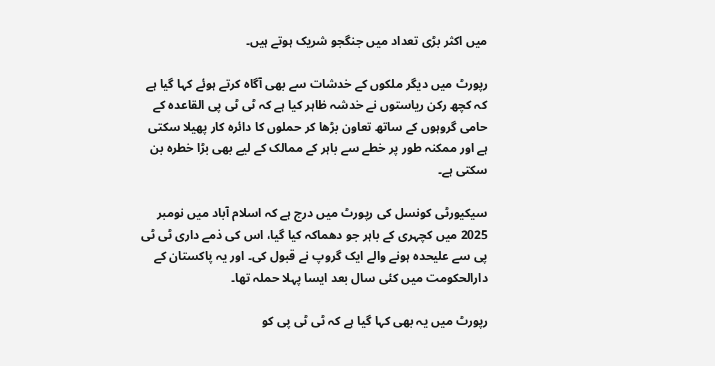میں اکثر بڑی تعداد میں جنگجو شریک ہوتے ہیں۔

رپورٹ میں دیگر ملکوں کے خدشات سے بھی آگاہ کرتے ہوئے کہا گیا ہے کہ کچھ رکن ریاستوں نے خدشہ ظاہر کیا ہے کہ ٹی ٹی پی القاعدہ کے حامی گروہوں کے ساتھ تعاون بڑھا کر حملوں کا دائرہ کار پھیلا سکتی ہے اور ممکنہ طور پر خطے سے باہر کے ممالک کے لیے بھی بڑا خطرہ بن سکتی ہے۔

سیکیورٹی کونسل کی رپورٹ میں درج ہے کہ اسلام آباد میں نومبر 2025 میں کچہری کے باہر جو دھماکہ کیا گیا، اس کی ذمے داری ٹی ٹی پی سے علیحدہ ہونے والے ایک گروپ نے قبول کی۔ اور یہ پاکستان کے دارالحکومت میں کئی سال بعد ایسا پہلا حملہ تھا۔

رپورٹ میں یہ بھی کہا گیا ہے کہ ٹی ٹی پی کو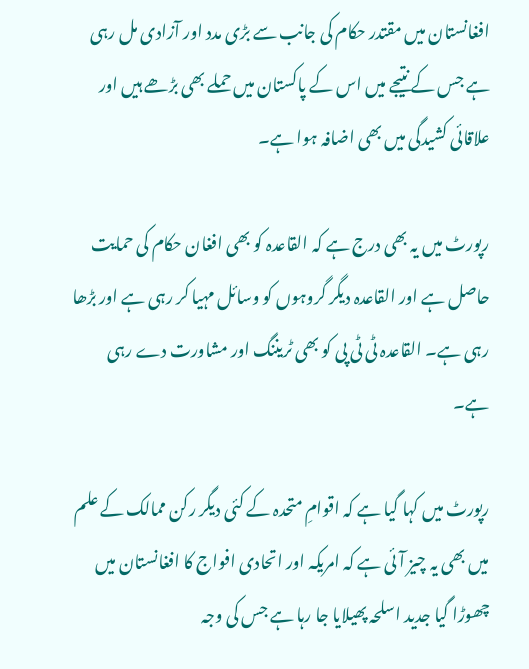افغانستان میں مقتدر حکام کی جانب سے بڑی مدد اور آزادی مل رہی ہے جس کے نتیجے میں اس کے پاکستان میں حملے بھی بڑھے ہیں اور علاقائی کشیدگی میں بھی اضافہ ہوا ہے۔

رپورٹ میں یہ بھی درج ہے کہ القاعدہ کو بھی افغان حکام کی حمایت حاصل ہے اور القاعدہ دیگر گروہوں کو وسائل مہیا کر رہی ہے اور بڑھا رہی ہے۔ القاعدہ ٹی ٹی پی کو بھی ٹریننگ اور مشاورت دے رہی ہے۔

رپورٹ میں کہا گیا ہے کہ اقوامِ متحدہ کے کئی دیگر رکن ممالک کے علم میں بھی یہ چیز آئی ہے کہ امریکہ اور اتحادی افواج کا افغانستان میں چھوڑا گیا جدید اسلحہ پھیلایا جا رہا ہے جس کی وجہ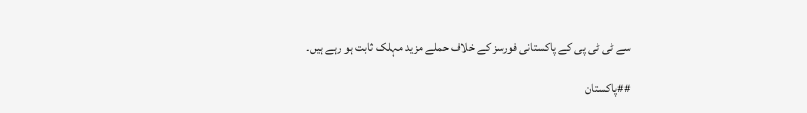سے ٹی ٹی پی کے پاکستانی فورسز کے خلاف حملے مزید مہلک ثابت ہو رہے ہیں۔

##پاکستان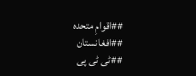##اقوامِ متحدہ
##افغانستان
##ٹی ٹی پی